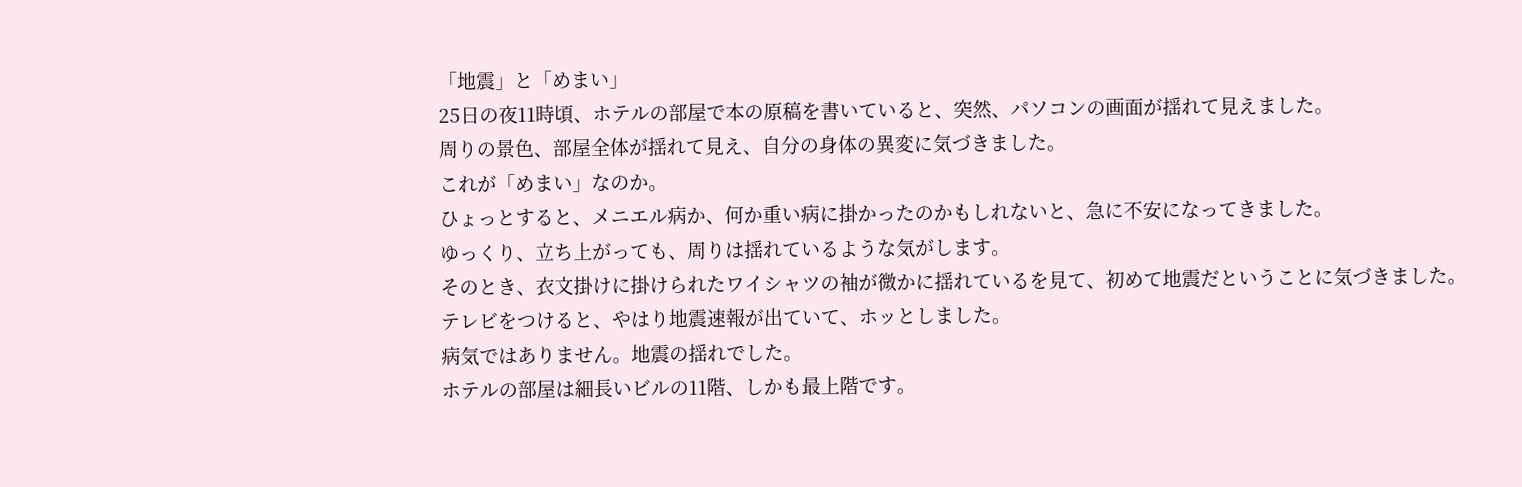「地震」と「めまい」
25日の夜11時頃、ホテルの部屋で本の原稿を書いていると、突然、パソコンの画面が揺れて見えました。
周りの景色、部屋全体が揺れて見え、自分の身体の異変に気づきました。
これが「めまい」なのか。
ひょっとすると、メニエル病か、何か重い病に掛かったのかもしれないと、急に不安になってきました。
ゆっくり、立ち上がっても、周りは揺れているような気がします。
そのとき、衣文掛けに掛けられたワイシャツの袖が微かに揺れているを見て、初めて地震だということに気づきました。
テレビをつけると、やはり地震速報が出ていて、ホッとしました。
病気ではありません。地震の揺れでした。
ホテルの部屋は細長いビルの11階、しかも最上階です。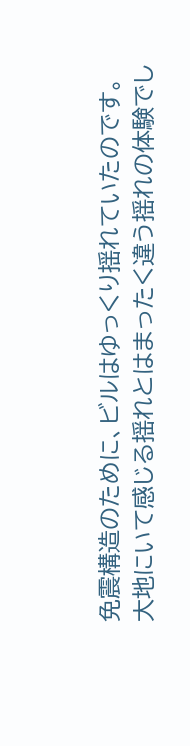免震構造のために、ビルはゆっくり揺れていたのです。
大地にいて感じる揺れとはまったく違う揺れの体験でし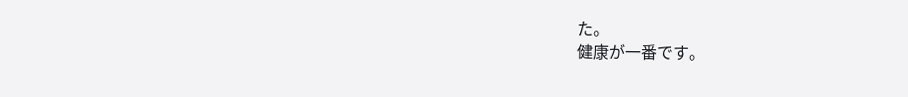た。
健康が一番です。